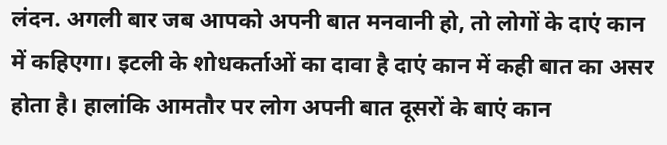लंदन. अगली बार जब आपको अपनी बात मनवानी हो, तो लोगों के दाएं कान में कहिएगा। इटली के शोधकर्ताओं का दावा है दाएं कान में कही बात का असर होता है। हालांकि आमतौर पर लोग अपनी बात दूसरों के बाएं कान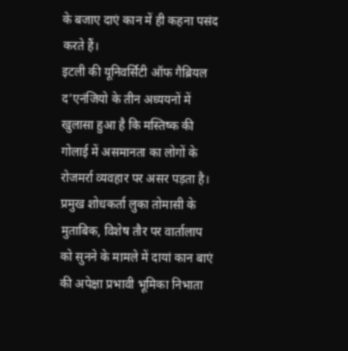के बजाए दाएं कान में ही कहना पसंद करते हैं।
इटली की यूनिवर्सिटी ऑफ गैब्रियल द’एनंजियो के तीन अध्ययनों में खुलासा हुआ है कि मस्तिष्क की गोलाई में असमानता का लोगों के रोजमर्रा व्यवहार पर असर पड़ता है। प्रमुख शोधकर्ता लुका तोमासी के मुताबिक, विशेष तौर पर वार्तालाप को सुनने के मामले में दायां कान बाएं की अपेक्षा प्रभावी भूमिका निभाता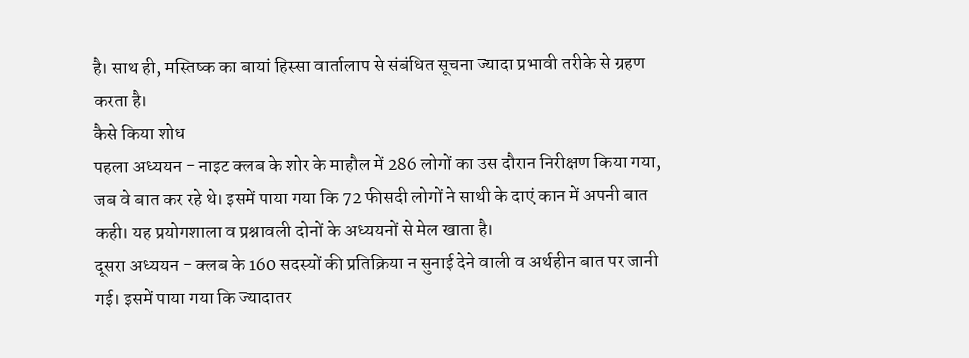है। साथ ही, मस्तिष्क का बायां हिस्सा वार्तालाप से संबंधित सूचना ज्यादा प्रभावी तरीके से ग्रहण करता है।
कैसे किया शोध
पहला अध्ययन - नाइट क्लब के शोर के माहौल में 286 लोगों का उस दौरान निरीक्षण किया गया, जब वे बात कर रहे थे। इसमें पाया गया कि 72 फीसदी लोगों ने साथी के दाएं कान में अपनी बात कही। यह प्रयोगशाला व प्रश्नावली दोनों के अध्ययनों से मेल खाता है।
दूसरा अध्ययन - क्लब के 160 सदस्यों की प्रतिक्रिया न सुनाई देने वाली व अर्थहीन बात पर जानी गई। इसमें पाया गया कि ज्यादातर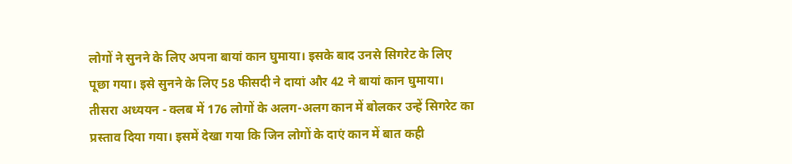लोगों ने सुनने के लिए अपना बायां कान घुमाया। इसके बाद उनसे सिगरेट के लिए पूछा गया। इसे सुनने के लिए 58 फीसदी ने दायां और 42 ने बायां कान घुमाया।
तीसरा अध्ययन - क्लब में 176 लोगों के अलग-अलग कान में बोलकर उन्हें सिगरेट का प्रस्ताव दिया गया। इसमें देखा गया कि जिन लोगों के दाएं कान में बात कही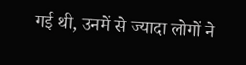गई थी, उनमें से ज्यादा लोगों ने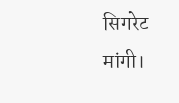सिगरेट मांगी।